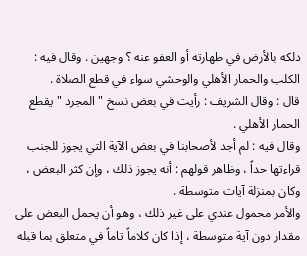دلكه بالأرض في طهارته أو العفو عنه ؟ وجهين . وقال فيه : الكلب والحمار الأهلي والوحشي سواء في قطع الصلاة .
قال : وقال الشريف : رأيت في بعض نسخ " المجرد " يقطع الحمار الأهلي .
وقال فيه : لم أجد لأصحابنا في بعض الآية التي يجوز للجنب قراءتها حداً ، وظاهر قولهم : أنه يجوز ذلك ، وإن كثر البعض ، وكان بمنزلة آيات متوسطة .
والأمر محمول عندي على غير ذلك ، وهو أن يحمل البعض على مقدار دون آية متوسطة ، إذا كان كلاماً تاماً في متعلق بما قبله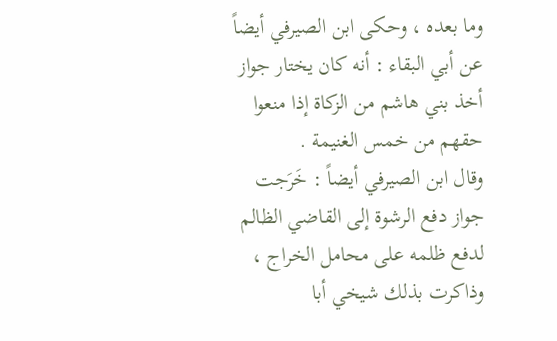وما بعده ، وحكى ابن الصيرفي أيضاً عن أبي البقاء : أنه كان يختار جواز أخذ بني هاشم من الزكاة إذا منعوا حقهم من خمس الغنيمة .
وقال ابن الصيرفي أيضاً : خَرَجت جواز دفع الرشوة إلى القاضي الظالم لدفع ظلمه على محامل الخراج ، وذاكرت بذلك شيخي أبا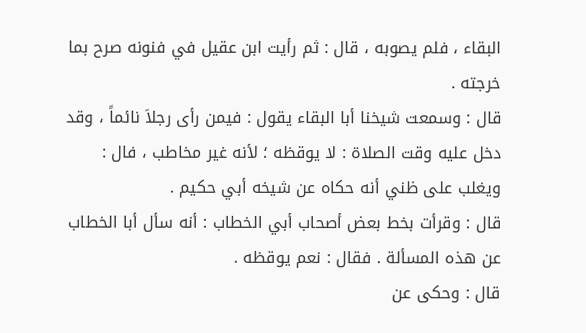البقاء ، فلم يصوبه ، قال : ثم رأيت ابن عقيل في فنونه صرح بما خرجته .
قال : وسمعت شيخنا أبا البقاء يقول : فيمن رأى رجلاَ نائماً ، وقد دخل عليه وقت الصلاة : لا يوقظه ؛ لأنه غير مخاطب ، فال : ويغلب على ظني أنه حكاه عن شيخه أبي حكيم .
قال : وقرأت بخط بعض أصحاب أبي الخطاب : أنه سأل أبا الخطاب عن هذه المسألة . فقال : نعم يوقظه .
قال : وحكى عن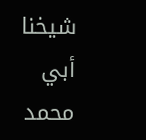شيخنا أبي محمد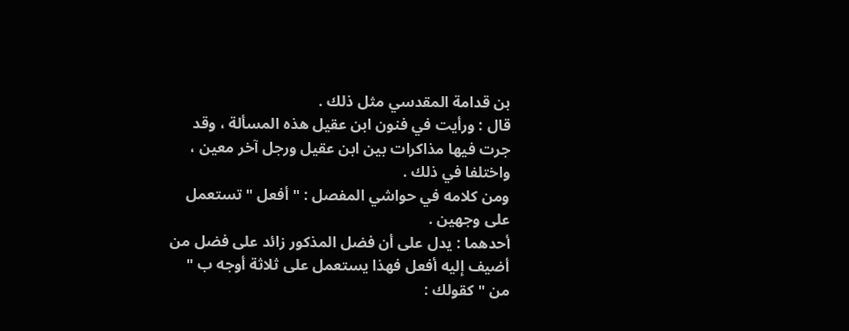بن قدامة المقدسي مثل ذلك .
قال : ورأيت في فنون ابن عقيل هذه المسألة ، وقد جرت فيها مذاكرات بين ابن عقيل ورجل آخر معين ، واختلفا في ذلك .
ومن كلامه في حواشي المفصل : " أفعل " تستعمل على وجهين .
أحدهما : يدل على أن فضل المذكور زائد على فضل من أضيف إليه أفعل فهذا يستعمل على ثلاثة أوجه ب " من " كقولك :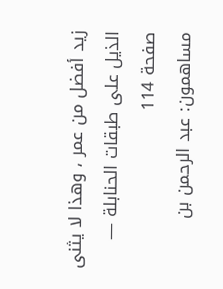زيد أفضل من عمر ، وهذا لا يثنى
الذيل على طبقات الحنابلة — صفحة 114
مساهمون: عبد الرحمن بن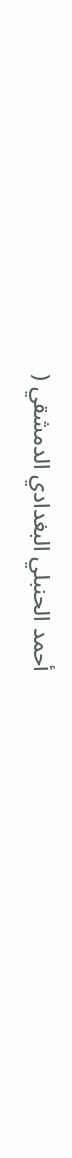أحمد الحنبلي البغدادي الدمشقي (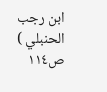ابن رجب الحنبلي )
ص١١٤